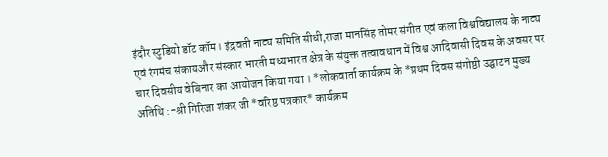इंदौर स्टुडियो डॉट कॉम। इंद्रवती नाट्य समिति सीधी,राजा मानसिंह तोमर संगीत एवं कला विश्वविद्यालय के नाट्य एवं रंगमंच संकायऔर संस्कार भारती मध्यभारत क्षेत्र के संयुक्त तत्वावधान में विश्व आदिवासी दिवस के अवसर पर चार दिवसीय वेबिनार का आयोजन किया गया । *लोकवार्ता कार्यक्रम के *प्रथम दिवस संगोष्ठी उद्घाटन मुख्य अतिथि :-श्री गिरिजा शंकर जी *वरिष्ठ पत्रकार* कार्यक्रम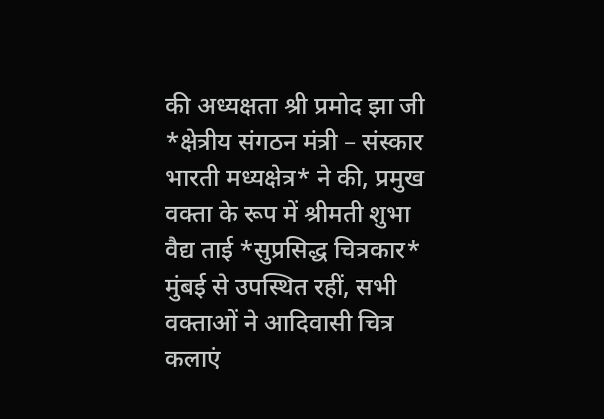की अध्यक्षता श्री प्रमोद झा जी *क्षेत्रीय संगठन मंत्री – संस्कार भारती मध्यक्षेत्र* ने की, प्रमुख वक्ता के रूप में श्रीमती शुभा वैद्य ताई *सुप्रसिद्ध चित्रकार* मुंबई से उपस्थित रहीं, सभी वक्ताओं ने आदिवासी चित्र कलाएं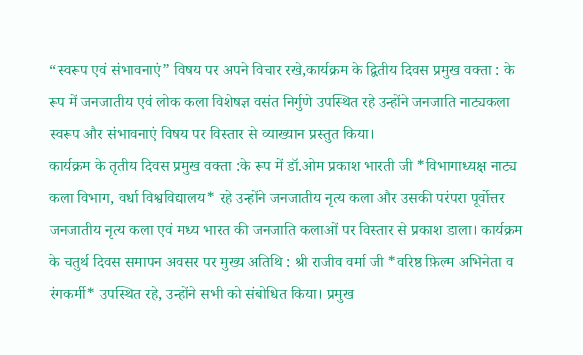“स्वरूप एवं संभावनाएं” विषय पर अपने विचार रखे,कार्यक्रम के द्वितीय दिवस प्रमुख वक्ता : के रूप में जनजातीय एवं लोक कला विशेषज्ञ वसंत निर्गुणे उपस्थित रहे उन्होंने जनजाति नाट्यकला स्वरूप और संभावनाएं विषय पर विस्तार से व्याख्यान प्रस्तुत किया।
कार्यक्रम के तृतीय दिवस प्रमुख वक्ता :के रूप में डॉ.ओम प्रकाश भारती जी *विभागाध्यक्ष नाट्य कला विभाग, वर्धा विश्वविद्यालय* रहे उन्होंने जनजातीय नृत्य कला और उसकी परंपरा पूर्वोत्तर जनजातीय नृत्य कला एवं मध्य भारत की जनजाति कलाओं पर विस्तार से प्रकाश डाला। कार्यक्रम के चतुर्थ दिवस समापन अवसर पर मुख्य अतिथि : श्री राजीव वर्मा जी *वरिष्ठ फ़िल्म अभिनेता व रंगकर्मी* उपस्थित रहे, उन्होंने सभी को संबोधित किया। प्रमुख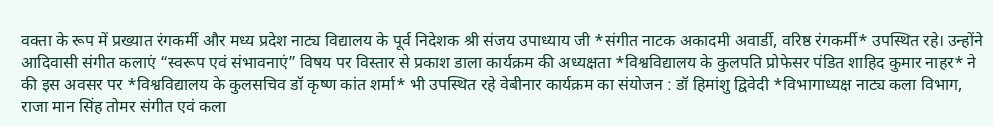वक्ता के रूप में प्रख्यात रंगकर्मी और मध्य प्रदेश नाट्य विद्यालय के पूर्व निदेशक श्री संजय उपाध्याय जी *संगीत नाटक अकादमी अवार्डी, वरिष्ठ रंगकर्मी* उपस्थित रहे। उन्होंने आदिवासी संगीत कलाएं “स्वरूप एवं संभावनाएं” विषय पर विस्तार से प्रकाश डाला कार्यक्रम की अध्यक्षता *विश्वविद्यालय के कुलपति प्रोफेसर पंडित शाहिद कुमार नाहर* ने की इस अवसर पर *विश्वविद्यालय के कुलसचिव डॉ कृष्ण कांत शर्मा* भी उपस्थित रहे वेबीनार कार्यक्रम का संयोजन : डॉ हिमांशु द्विवेदी *विभागाध्यक्ष नाट्य कला विभाग, राजा मान सिंह तोमर संगीत एवं कला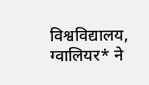विश्वविद्यालय, ग्वालियर* ने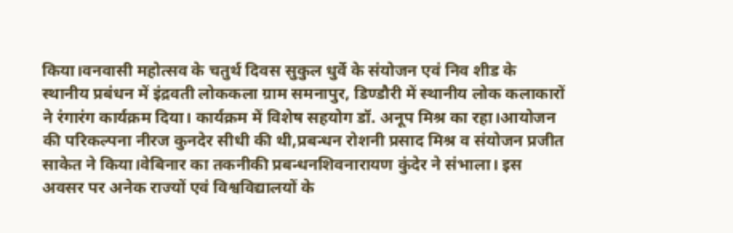किया।वनवासी महोत्सव के चतुर्थ दिवस सुकुल धुर्वे के संयोजन एवं निव शीड के स्थानीय प्रबंधन में इंद्रवती लोककला ग्राम समनापुर, डिण्डौरी में स्थानीय लोक कलाकारों ने रंगारंग कार्यक्रम दिया। कार्यक्रम में विशेष सहयोग डॉ. अनूप मिश्र का रहा।आयोजन की परिकल्पना नीरज कुनदेर सीधी की थी,प्रबन्धन रोशनी प्रसाद मिश्र व संयोजन प्रजीत साकेत ने किया।वेबिनार का तकनीकी प्रबन्धनशिवनारायण कुंदेर ने संभाला। इस अवसर पर अनेक राज्यों एवं विश्वविद्यालयों के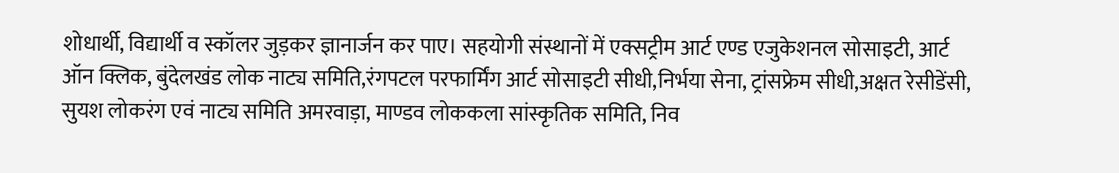शोधार्थी, विद्यार्थी व स्कॉलर जुड़कर ज्ञानार्जन कर पाए। सहयोगी संस्थानों में एक्सट्रीम आर्ट एण्ड एजुकेशनल सोसाइटी, आर्ट ऑन क्लिक, बुंदेलखंड लोक नाट्य समिति,रंगपटल परफार्मिंग आर्ट सोसाइटी सीधी,निर्भया सेना, ट्रांसफ्रेम सीधी,अक्षत रेसीडेंसी, सुयश लोकरंग एवं नाट्य समिति अमरवाड़ा, माण्डव लोककला सांस्कृतिक समिति, निव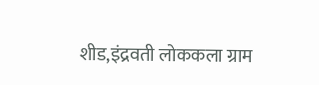शीड,इंद्रवती लोककला ग्राम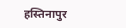हस्तिनापुर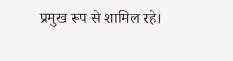प्रमुख रूप से शामिल रहे।